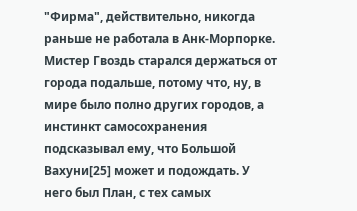"Фирма", действительно, никогда раньше не работала в Анк-Морпорке. Мистер Гвоздь старался держаться от города подальше, потому что, ну, в мире было полно других городов, а инстинкт самосохранения подсказывал ему, что Большой Вахуни[25] может и подождать. У него был План, с тех самых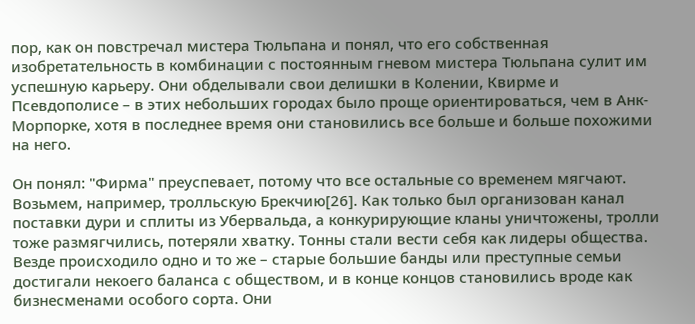пор, как он повстречал мистера Тюльпана и понял, что его собственная изобретательность в комбинации с постоянным гневом мистера Тюльпана сулит им успешную карьеру. Они обделывали свои делишки в Колении, Квирме и Псевдополисе – в этих небольших городах было проще ориентироваться, чем в Анк-Морпорке, хотя в последнее время они становились все больше и больше похожими на него.

Он понял: "Фирма" преуспевает, потому что все остальные со временем мягчают. Возьмем, например, тролльскую Брекчию[26]. Как только был организован канал поставки дури и сплиты из Убервальда, а конкурирующие кланы уничтожены, тролли тоже размягчились, потеряли хватку. Тонны стали вести себя как лидеры общества. Везде происходило одно и то же – старые большие банды или преступные семьи достигали некоего баланса с обществом, и в конце концов становились вроде как бизнесменами особого сорта. Они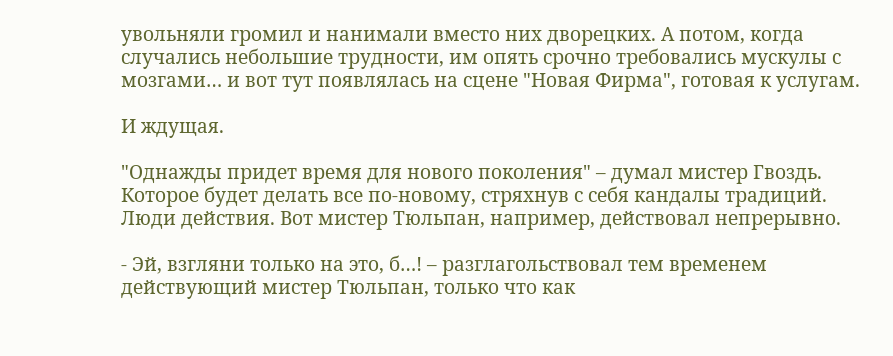увольняли громил и нанимали вместо них дворецких. А потом, когда случались небольшие трудности, им опять срочно требовались мускулы с мозгами… и вот тут появлялась на сцене "Новая Фирма", готовая к услугам.

И ждущая.

"Однажды придет время для нового поколения" – думал мистер Гвоздь. Которое будет делать все по-новому, стряхнув с себя кандалы традиций. Люди действия. Вот мистер Тюльпан, например, действовал непрерывно.

- Эй, взгляни только на это, б…! – разглагольствовал тем временем действующий мистер Тюльпан, только что как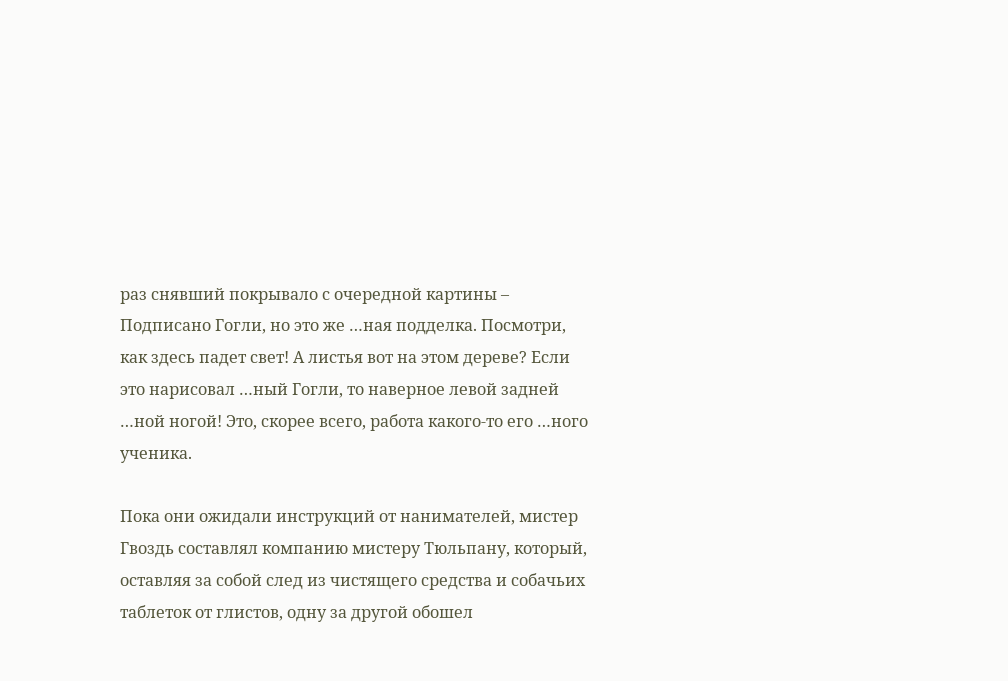раз снявший покрывало с очередной картины – Подписано Гогли, но это же …ная подделка. Посмотри, как здесь падет свет! А листья вот на этом дереве? Если это нарисовал …ный Гогли, то наверное левой задней …ной ногой! Это, скорее всего, работа какого-то его …ного ученика.

Пока они ожидали инструкций от нанимателей, мистер Гвоздь составлял компанию мистеру Тюльпану, который, оставляя за собой след из чистящего средства и собачьих таблеток от глистов, одну за другой обошел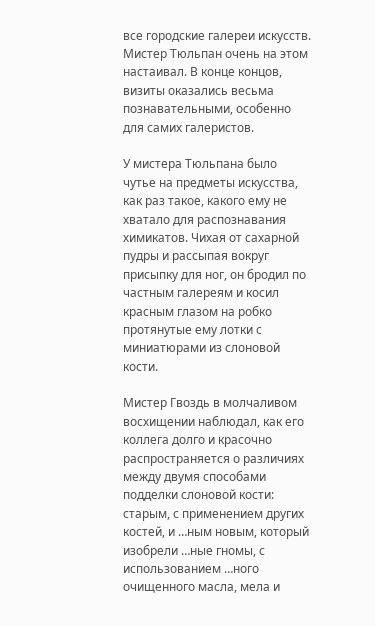все городские галереи искусств. Мистер Тюльпан очень на этом настаивал. В конце концов, визиты оказались весьма познавательными, особенно для самих галеристов.

У мистера Тюльпана было чутье на предметы искусства, как раз такое, какого ему не хватало для распознавания химикатов. Чихая от сахарной пудры и рассыпая вокруг присыпку для ног, он бродил по частным галереям и косил красным глазом на робко протянутые ему лотки с миниатюрами из слоновой кости.

Мистер Гвоздь в молчаливом восхищении наблюдал, как его коллега долго и красочно распространяется о различиях между двумя способами подделки слоновой кости: старым, с применением других костей, и …ным новым, который изобрели …ные гномы, с использованием …ного очищенного масла, мела и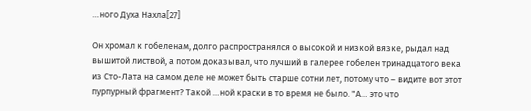…ного Духа Нахла[27]

Он хромал к гобеленам, долго распространялся о высокой и низкой вязке, рыдал над вышитой листвой, а потом доказывал, что лучший в галерее гобелен тринадцатого века из Сто-Лата на самом деле не может быть старше сотни лет, потому что – видите вот этот пурпурный фрагмент? Такой …ной краски в то время не было. "А… это что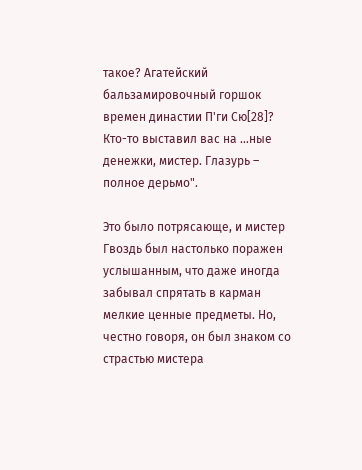такое? Агатейский бальзамировочный горшок времен династии П'ги Сю[28]? Кто-то выставил вас на …ные денежки, мистер. Глазурь – полное дерьмо".

Это было потрясающе, и мистер Гвоздь был настолько поражен услышанным, что даже иногда забывал спрятать в карман мелкие ценные предметы. Но, честно говоря, он был знаком со страстью мистера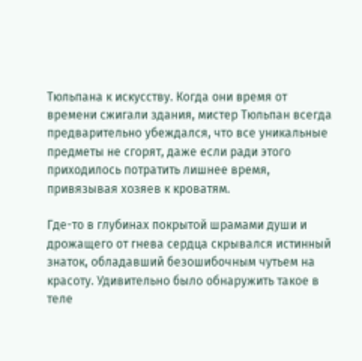Тюльпана к искусству. Когда они время от времени сжигали здания, мистер Тюльпан всегда предварительно убеждался, что все уникальные предметы не сгорят, даже если ради этого приходилось потратить лишнее время, привязывая хозяев к кроватям.

Где-то в глубинах покрытой шрамами души и дрожащего от гнева сердца скрывался истинный знаток, обладавший безошибочным чутьем на красоту. Удивительно было обнаружить такое в теле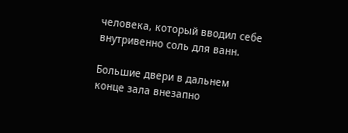человека, который вводил себе внутривенно соль для ванн.

Большие двери в дальнем конце зала внезапно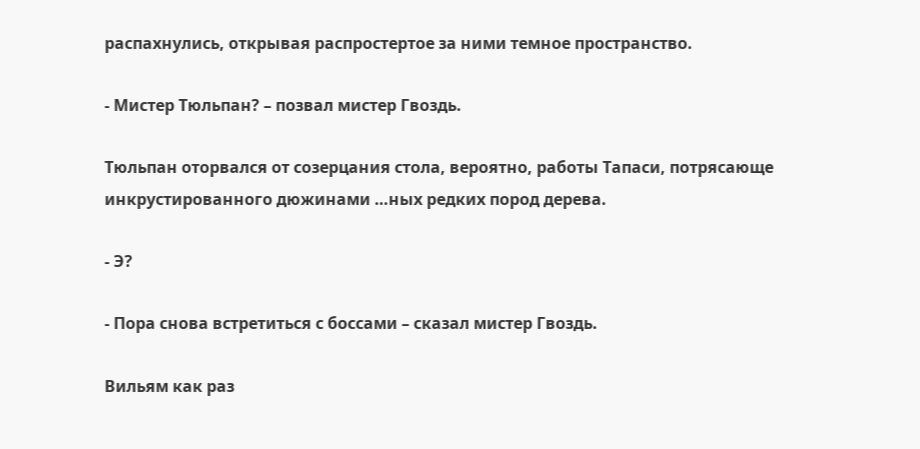распахнулись, открывая распростертое за ними темное пространство.

- Мистер Тюльпан? – позвал мистер Гвоздь.

Тюльпан оторвался от созерцания стола, вероятно, работы Тапаси, потрясающе инкрустированного дюжинами …ных редких пород дерева.

- Э?

- Пора снова встретиться с боссами – сказал мистер Гвоздь.

Вильям как раз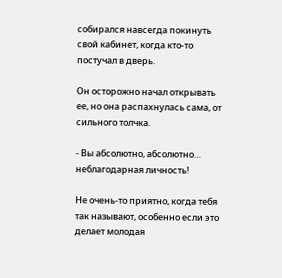собирался навсегда покинуть свой кабинет, когда кто-то постучал в дверь.

Он осторожно начал открывать ее, но она распахнулась сама, от сильного толчка.

- Вы абсолютно, абсолютно… неблагодарная личность!

Не очень-то приятно, когда тебя так называют, особенно если это делает молодая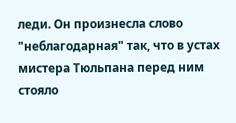леди. Он произнесла слово "неблагодарная" так, что в устах мистера Тюльпана перед ним стояло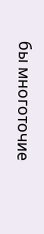бы многоточие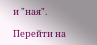и "ная".

Перейти на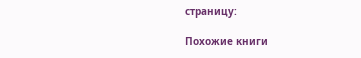страницу:

Похожие книги